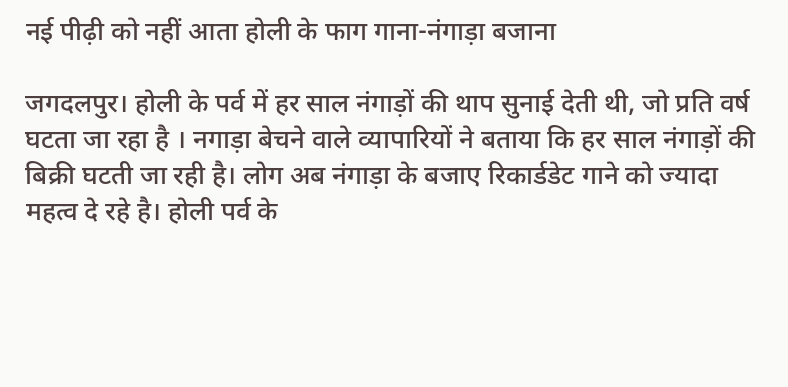नई पीढ़ी को नहीं आता होली के फाग गाना-नंगाड़ा बजाना

जगदलपुर। होली के पर्व में हर साल नंगाड़ों की थाप सुनाई देती थी, जो प्रति वर्ष घटता जा रहा है । नगाड़ा बेचने वाले व्यापारियों ने बताया कि हर साल नंगाड़ों की बिक्री घटती जा रही है। लोग अब नंगाड़ा के बजाए रिकार्डडेट गाने को ज्यादा महत्व दे रहे है। होली पर्व के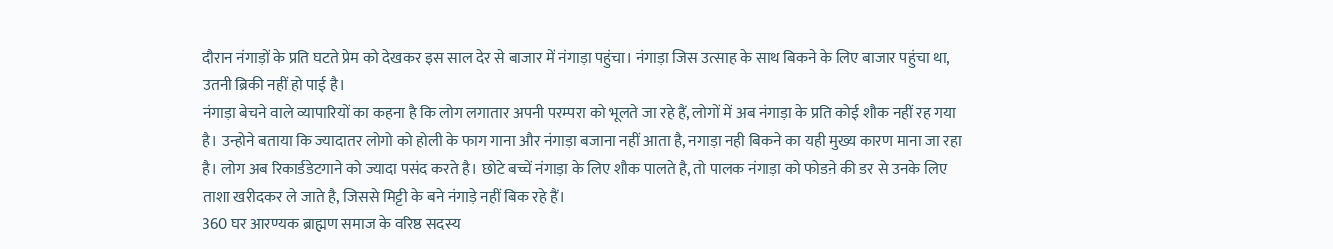दौरान नंगाड़ों के प्रति घटते प्रेम को देखकर इस साल देर से बाजार में नंगाड़ा पहुंचा। नंगाड़ा जिस उत्साह के साथ बिकने के लिए बाजार पहुंचा था, उतनी ब्रिकी नहीं हो पाई है।
नंगाड़ा बेचने वाले व्यापारियों का कहना है कि लोग लगातार अपनी परम्परा को भूलते जा रहे हैं, लोगों में अब नंगाड़ा के प्रति कोई शौक नहीं रह गया है। उन्होने बताया कि ज्यादातर लोगो को होली के फाग गाना और नंगाड़ा बजाना नहीं आता है, नगाड़ा नही बिकने का यही मुख्य कारण माना जा रहा है। लोग अब रिकार्डडेटगाने को ज्यादा पसंद करते है। छोटे बच्चें नंगाड़ा के लिए शौक पालते है, तो पालक नंगाड़ा को फोडऩे की डर से उनके लिए ताशा खरीदकर ले जाते है, जिससे मिट्टी के बने नंगाड़े नहीं बिक रहे हैं।
360 घर आरण्यक ब्राह्मण समाज के वरिष्ठ सदस्य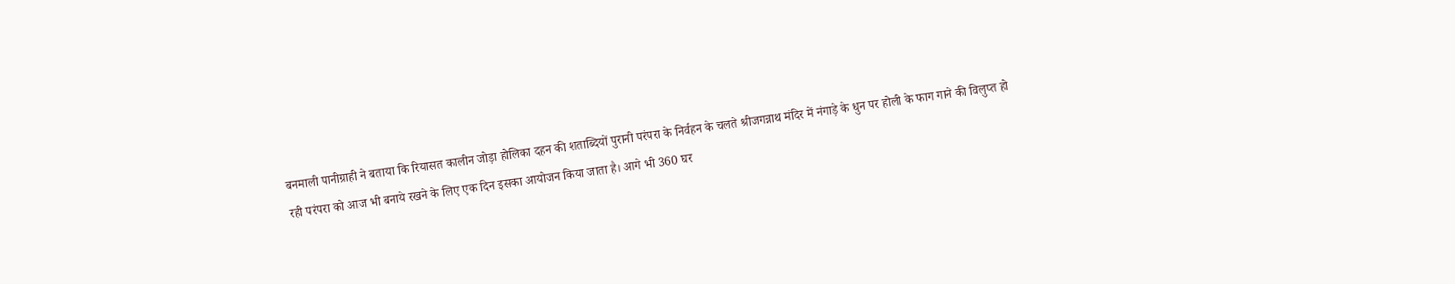बनमाली पानीग्राही ने बताया कि रियासत कालीन जोड़ा होलिका दहन की शताब्दियों पुरानी परंपरा के निर्वहन के चलते श्रीजगन्नाथ मंदिर में नंगाड़े के धुन पर होली के फाग गाने की विलुप्त हो रही परंपरा को आज भी बनाये रखने के लिए एक दिन इसका आयोजन किया जाता है। आगे भी 360 घर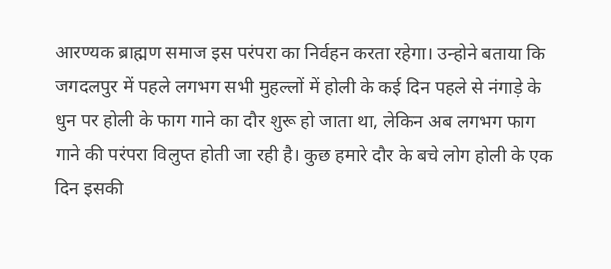आरण्यक ब्राह्मण समाज इस परंपरा का निर्वहन करता रहेगा। उन्होने बताया कि जगदलपुर में पहले लगभग सभी मुहल्लों में होली के कई दिन पहले से नंगाड़े के धुन पर होली के फाग गाने का दौर शुरू हो जाता था, लेकिन अब लगभग फाग गाने की परंपरा विलुप्त होती जा रही है। कुछ हमारे दौर के बचे लोग होली के एक दिन इसकी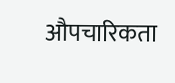औपचारिकता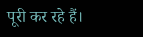पूरी कर रहे हैं।